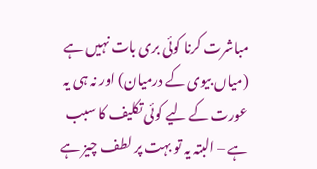مباشرت کرنا کوئی بری بات نہیں ہے (میاں بیوی کے درمیان) اور نہ ہی یہ عورت کے لیے کوئی تکلیف کا سبب ہے – البتہ یہ تو بہت پر لطف چیز ہے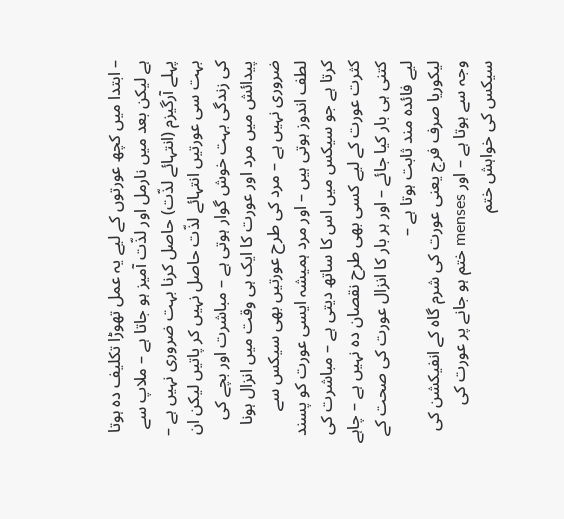– ابتدا میں کچھ عورتوں کے لیے یہ عمل تھوڑا تکلیف دہ ہوتا ہے لیکن بعد میں نارمل اور لذّت آمیز ہو جاتا ہے – ملاپ سے پہلے آرگیزم (انتہائے لذّت) حاصل کرنا بہت ضروری نہیں ہے – بہت سی عورتیں انتہائے لذّت حاصل نہیں کر پاتیں لیکن ان کی زندگی بہت خوش گوار ہوتی ہے – مباشرت اور بچے کی پیدائش میں مرد اور عورت کا ایک ہی وقت میں انزال ہونا ضروری نہیں ہے – مرد کی طرح عورتیں بھی سیکس سے لطف اندوز ہوتی ہیں – اور مرد ہمیشہ ایسی عورت کو پسند کرتا ہے جو سیکس میں اس کا ساتھ دیتی ہے – مباشرت کی کثرت عورت کے لیے کسی بھی طرح نقصان دہ نہیں ہے – چاہے کتنی ہی بار کیا جائے – اور ہر بار کا انزال عورت کی صحت کے لیے فائدہ مند ثابت ہوتا ہے –
لیکوریا صرف فرج یعنی عورت کی شرم گاہ کے انفیکشن کی وجہ سے ہوتا ہے – اور menses ختم ہو جانے پر عورت کی سیکس کی خواہش ختم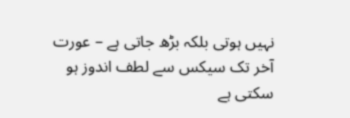نہیں ہوتی بلکہ بڑھ جاتی ہے – عورت آخر تک سیکس سے لطف اندوز ہو سکتی ہے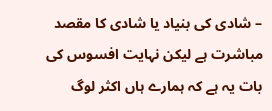– شادی کی بنیاد یا شادی کا مقصد مباشرت ہے لیکن نہایت افسوس کی بات یہ ہے کہ ہمارے ہاں اکثر لوگ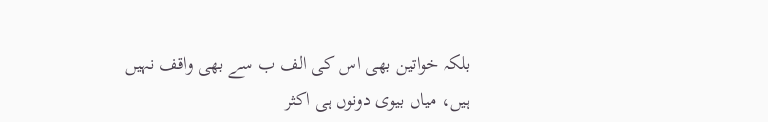بلکہ خواتین بھی اس کی الف ب سے بھی واقف نہیں ہیں، میاں بیوی دونوں ہی اکثر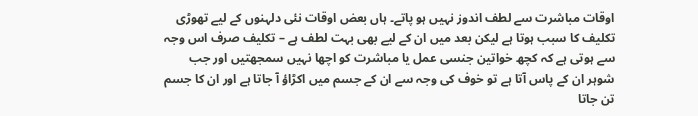اوقات مباشرت سے لطف اندوز نہیں ہو پاتے۔ ہاں بعض اوقات نئی دلہنوں کے لیے تھوڑی تکلیف کا سبب ہوتا ہے لیکن بعد میں ان کے لیے بھی بہت لطف ہے – تکلیف صرف اس وجہ سے ہوتی ہے کہ کچھ خواتین جنسی عمل یا مباشرت کو اچھا نہیں سمجھتیں اور جب شوہر ان کے پاس آتا ہے تو خوف کی وجہ سے ان کے جسم میں اکڑاؤ آ جاتا ہے اور ان کا جسم تن جاتا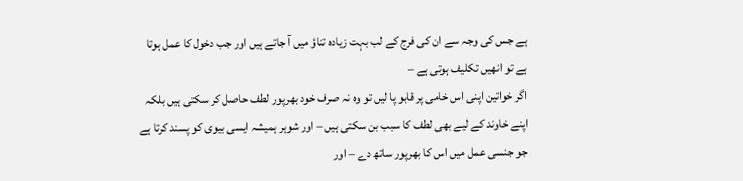ہے جس کی وجہ سے ان کی فرج کے لب بہت زیادہ تناؤ میں آ جاتے ہیں اور جب دخول کا عمل ہوتا ہے تو انھیں تکلیف ہوتی ہے –
اگر خواتین اپنی اس خامی پر قابو پا لیں تو وہ نہ صرف خود بھرپور لطف حاصل کر سکتی ہیں بلکہ اپنے خاوند کے لیے بھی لطف کا سبب بن سکتی ہیں – اور شوہر ہمیشہ ایسی بیوی کو پسند کرتا ہے جو جنسی عمل میں اس کا بھرپور ساتھ دے – اور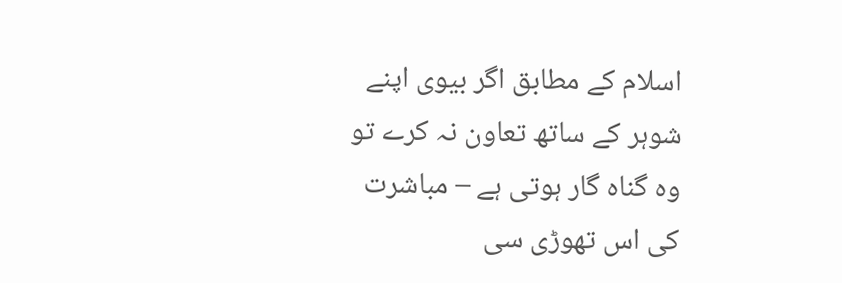اسلام کے مطابق اگر بیوی اپنے شوہر کے ساتھ تعاون نہ کرے تو وہ گناہ گار ہوتی ہے – مباشرت کی اس تھوڑی سی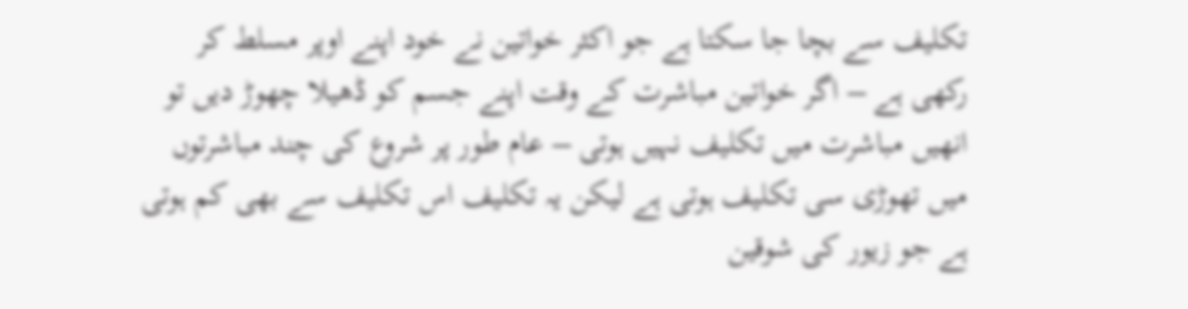تکلیف سے بچا جا سکتا ہے جو اکثر خواتین نے خود اپنے اوپر مسلط کر رکھی ہے – اگر خواتین مباشرت کے وقت اپنے جسم کو ڈھیلا چھوڑ دیں تو انھیں مباشرت میں تکلیف نہیں ہوتی – عام طور پر شروع کی چند مباشرتوں میں تھوڑی سی تکلیف ہوتی ہے لیکن یہ تکلیف اس تکلیف سے بھی کم ہوتی ہے جو زیور کی شوقین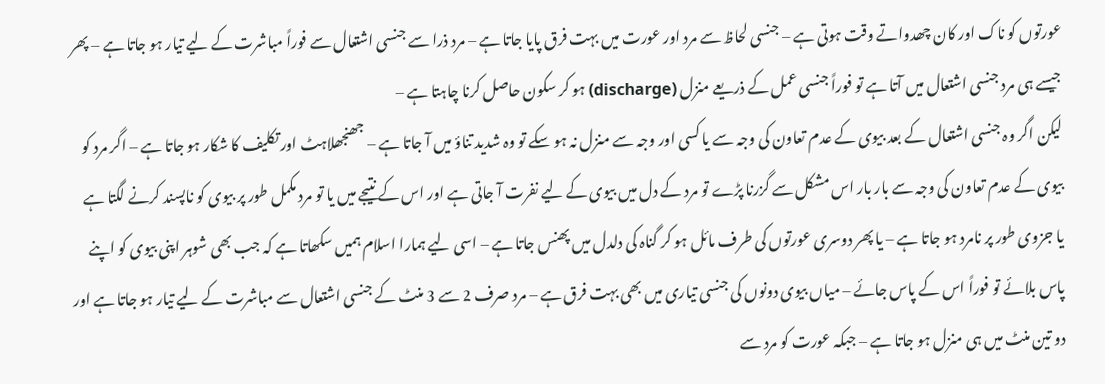عورتوں کو ناک اور کان چھدواتے وقت ہوتی ہے – جنسی لحاظ سے مرد اور عورت میں بہت فرق پایا جاتا ہے – مرد ذرا سے جنسی اشتعال سے فوراً مباشرت کے لیے تیار ہو جاتا ہے – پھر جیسے ہی مرد جنسی اشتعال میں آتا ہے تو فوراً جنسی عمل کے ذریعے منزل (discharge) ہو کر سکون حاصل کرنا چاہتا ہے –
لیکن اگر وہ جنسی اشتعال کے بعد بیوی کے عدم تعاون کی وجہ سے یا کسی اور وجہ سے منزل نہ ہو سکے تو وہ شدید تناؤ میں آ جاتا ہے – جھنجھلاہٹ اور تکلیف کا شکار ہو جاتا ہے – اگر مرد کو بیوی کے عدم تعاون کی وجہ سے بار بار اس مشکل سے گزرنا پڑے تو مرد کے دل میں بیوی کے لیے نفرت آ جاتی ہے اور اس کے نتیجے میں یا تو مرد مکمل طور پر بیوی کو ناپسند کرنے لگتا ہے یا جزوی طور پر نامرد ہو جاتا ہے – یا پھر دوسری عورتوں کی طرف مائل ہو کر گناہ کی دلدل میں پھنس جاتا ہے – اسی لیے ہمارا اسلام ہمیں سکھاتا ہے کہ جب بھی شوہر اپنی بیوی کو اپنے پاس بلائے تو فوراً اس کے پاس جائے – میاں بیوی دونوں کی جنسی تیاری میں بھی بہت فرق ہے – مرد صرف 2 سے 3 منٹ کے جنسی اشتعال سے مباشرت کے لیے تیار ہو جاتا ہے اور دو تین منٹ میں ہی منزل ہو جاتا ہے – جبکہ عورت کو مرد سے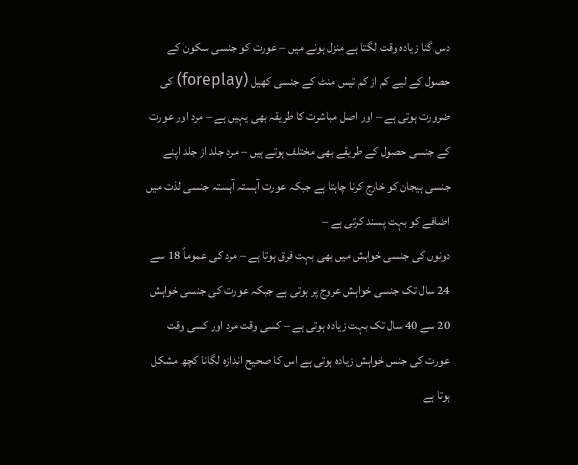دس گنا زیادہ وقت لگتا ہے منزل ہونے میں – عورت کو جنسی سکون کے حصول کے لیے کم از کم تیس منٹ کے جنسی کھیل (foreplay) کی ضرورت ہوتی ہے – اور اصل مباشرت کا طریقہ بھی یہیں ہے – مرد اور عورت کے جنسی حصول کے طریقے بھی مختلف ہوتے ہیں – مرد جلد از جلد اپنے جنسی ہیجان کو خارج کرنا چاہتا ہے جبکہ عورت آہستہ آہستہ جنسی لذت میں اضافے کو بہت پسند کرتی ہے –
دونوں کی جنسی خواہش میں بھی بہت فرق ہوتا ہے – مرد کی عموماً 18 سے 24 سال تک جنسی خواہش عروج پر ہوتی ہے جبکہ عورت کی جنسی خواہش 20 سے 40 سال تک بہت زیادہ ہوتی ہے – کسی وقت مرد اور کسی وقت عورت کی جنس خواہش زیادہ ہوتی ہے اس کا صحیح اندازہ لگانا کچھ مشکل ہوتا ہے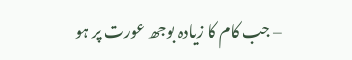– جب کام کا زیادہ بوجھ عورت پر ہو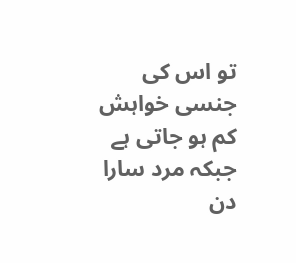تو اس کی جنسی خواہش کم ہو جاتی ہے جبکہ مرد سارا دن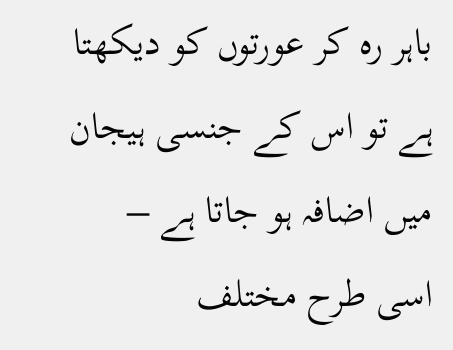باہر رہ کر عورتوں کو دیکھتا ہے تو اس کے جنسی ہیجان میں اضافہ ہو جاتا ہے – اسی طرح مختلف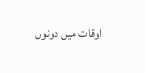اوقات میں دونوں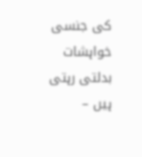کی جنسی خواہشات بدلتی رہتی ہیں –